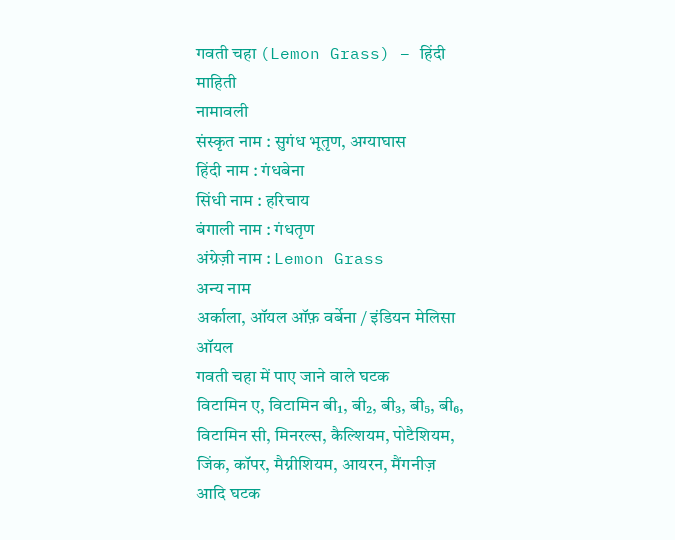गवती चहा (Lemon Grass) – हिंदी माहिती
नामावली
संस्कृत नाम : सुगंध भूतृण, अग्याघास
हिंदी नाम : गंधबेना
सिंधी नाम : हरिचाय
बंगाली नाम : गंधतृण
अंग्रेज़ी नाम : Lemon Grass
अन्य नाम
अर्काला, ऑयल ऑफ़ वर्बेना / इंडियन मेलिसा ऑयल
गवती चहा में पाए जाने वाले घटक
विटामिन ए, विटामिन बी₁, बी₂, बी₃, बी₅, बी₆, विटामिन सी, मिनरल्स, कैल्शियम, पोटैशियम, जिंक, कॉपर, मैग्नीशियम, आयरन, मैंगनीज़ आदि घटक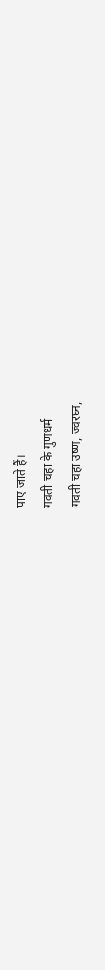पाए जाते हैं।
गवती चहा के गुणधर्म
गवती चहा उष्ण, ज्वरघ्न,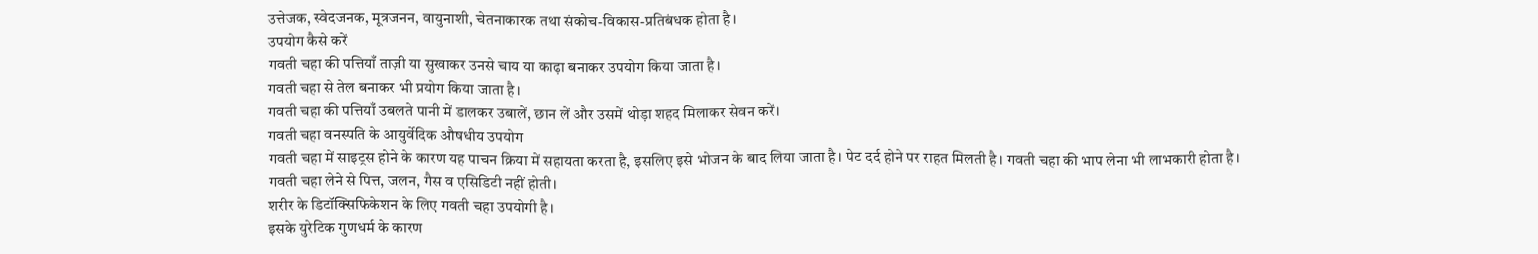उत्तेजक, स्वेदजनक, मूत्रजनन, वायुनाशी, चेतनाकारक तथा संकोच-विकास-प्रतिबंधक होता है।
उपयोग कैसे करें
गवती चहा की पत्तियाँ ताज़ी या सुखाकर उनसे चाय या काढ़ा बनाकर उपयोग किया जाता है।
गवती चहा से तेल बनाकर भी प्रयोग किया जाता है।
गवती चहा की पत्तियाँ उबलते पानी में डालकर उबालें, छान लें और उसमें थोड़ा शहद मिलाकर सेवन करें।
गवती चहा वनस्पति के आयुर्वेदिक औषधीय उपयोग
गवती चहा में साइट्रस होने के कारण यह पाचन क्रिया में सहायता करता है, इसलिए इसे भोजन के बाद लिया जाता है। पेट दर्द होने पर राहत मिलती है। गवती चहा की भाप लेना भी लाभकारी होता है।
गवती चहा लेने से पित्त, जलन, गैस व एसिडिटी नहीं होती।
शरीर के डिटॉक्सिफिकेशन के लिए गवती चहा उपयोगी है।
इसके युरेटिक गुणधर्म के कारण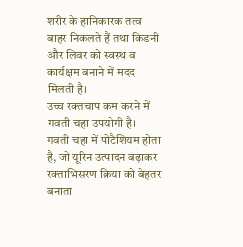शरीर के हानिकारक तत्व बाहर निकलते हैं तथा किडनी और लिवर को स्वस्थ व कार्यक्षम बनाने में मदद मिलती है।
उच्च रक्तचाप कम करने में गवती चहा उपयोगी है।
गवती चहा में पोटैशियम होता है, जो यूरिन उत्पादन बढ़ाकर रक्ताभिसरण क्रिया को बेहतर बनाता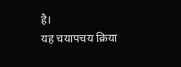है।
यह चयापचय क्रिया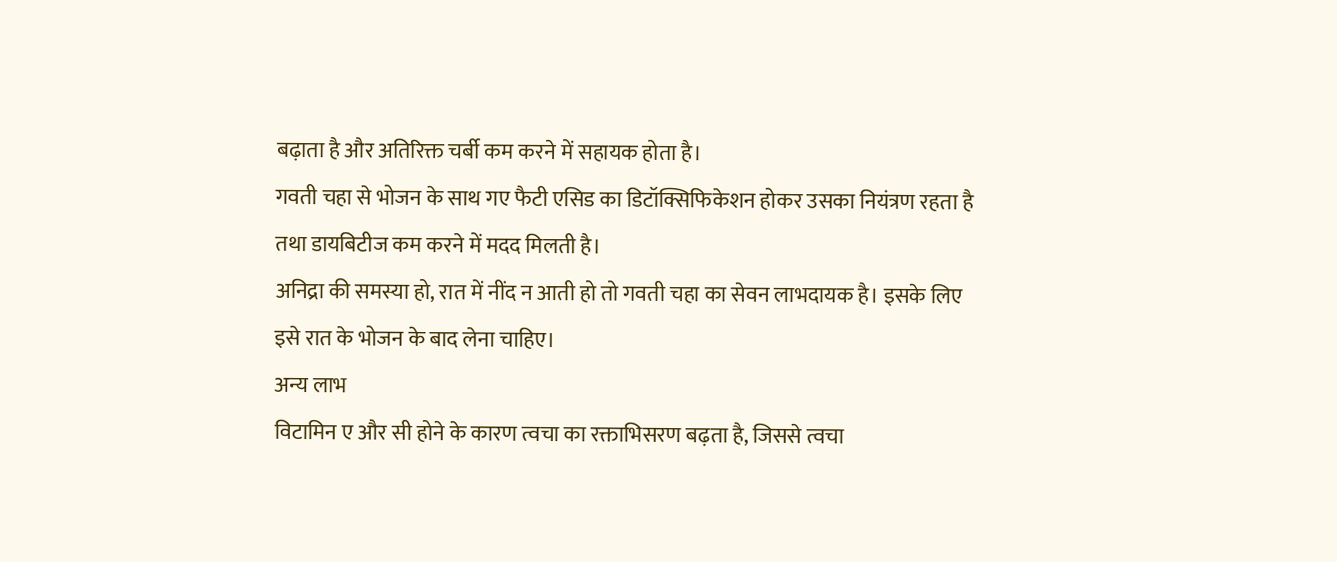बढ़ाता है और अतिरिक्त चर्बी कम करने में सहायक होता है।
गवती चहा से भोजन के साथ गए फैटी एसिड का डिटॉक्सिफिकेशन होकर उसका नियंत्रण रहता है तथा डायबिटीज कम करने में मदद मिलती है।
अनिद्रा की समस्या हो, रात में नींद न आती हो तो गवती चहा का सेवन लाभदायक है। इसके लिए इसे रात के भोजन के बाद लेना चाहिए।
अन्य लाभ
विटामिन ए और सी होने के कारण त्वचा का रक्ताभिसरण बढ़ता है, जिससे त्वचा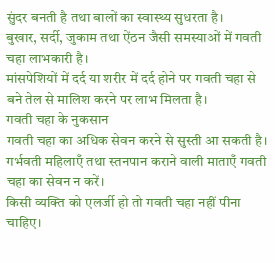सुंदर बनती है तथा बालों का स्वास्थ्य सुधरता है।
बुखार, सर्दी, जुकाम तथा ऐंठन जैसी समस्याओं में गवती चहा लाभकारी है।
मांसपेशियों में दर्द या शरीर में दर्द होने पर गवती चहा से बने तेल से मालिश करने पर लाभ मिलता है।
गवती चहा के नुकसान
गवती चहा का अधिक सेवन करने से सुस्ती आ सकती है।
गर्भवती महिलाएँ तथा स्तनपान कराने वाली माताएँ गवती चहा का सेवन न करें।
किसी व्यक्ति को एलर्जी हो तो गवती चहा नहीं पीना चाहिए।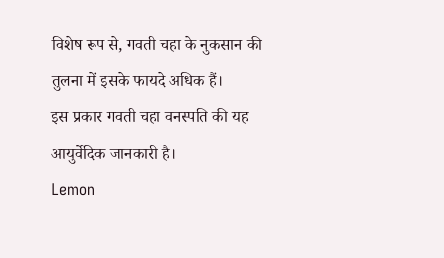विशेष रूप से, गवती चहा के नुकसान की तुलना में इसके फायदे अधिक हैं।
इस प्रकार गवती चहा वनस्पति की यह आयुर्वेदिक जानकारी है।
Lemon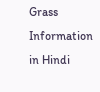Grass Information in Hindi